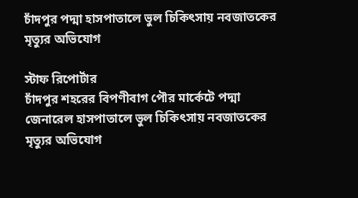চাঁদপুর পদ্মা হাসপাতালে ভুল চিকিৎসায় নবজাতকের মৃত্যুর অভিযোগ

স্টাফ রিপোর্টার
চাঁদপুর শহরের বিপণীবাগ পৌর মার্কেটে পদ্মা জেনারেল হাসপাতালে ভুল চিকিৎসায় নবজাতকের মৃত্যুর অভিযোগ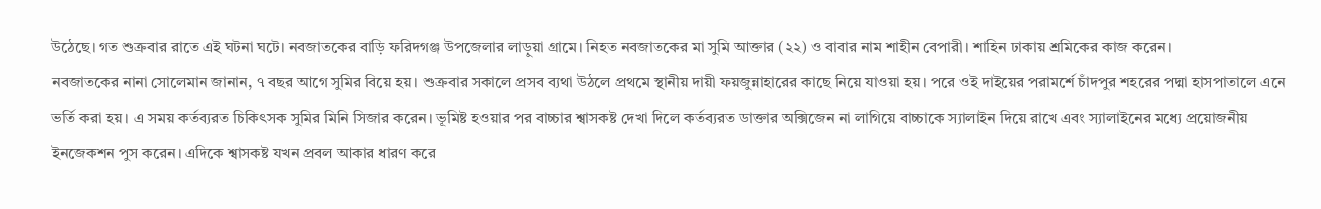উঠেছে। গত শুক্রবার রাতে এই ঘটনা ঘটে। নবজাতকের বাড়ি ফরিদগঞ্জ উপজেলার লাড়ুয়া গ্রামে। নিহত নবজাতকের মা সুমি আক্তার (২২) ও বাবার নাম শাহীন বেপারী। শাহিন ঢাকায় শ্রমিকের কাজ করেন।
নবজাতকের নানা সোলেমান জানান, ৭ বছর আগে সুমির বিয়ে হয়। শুক্রবার সকালে প্রসব ব্যথা উঠলে প্রথমে স্থানীয় দায়ী ফয়জুন্নাহারের কাছে নিয়ে যাওয়া হয়। পরে ওই দাইয়ের পরামর্শে চাঁদপুর শহরের পদ্মা হাসপাতালে এনে ভর্তি করা হয়। এ সময় কর্তব্যরত চিকিৎসক সুমির মিনি সিজার করেন। ভূমিষ্ট হওয়ার পর বাচ্চার শ্বাসকষ্ট দেখা দিলে কর্তব্যরত ডাক্তার অক্সিজেন না লাগিয়ে বাচ্চাকে স্যালাইন দিয়ে রাখে এবং স্যালাইনের মধ্যে প্রয়োজনীয় ইনজেকশন পুস করেন। এদিকে শ্বাসকষ্ট যখন প্রবল আকার ধারণ করে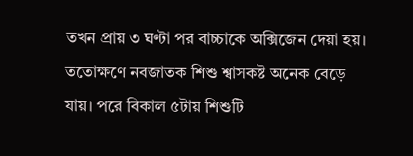তখন প্রায় ৩ ঘণ্টা পর বাচ্চাকে অক্সিজেন দেয়া হয়। ততোক্ষণে নবজাতক শিশু শ্বাসকষ্ট অনেক বেড়ে যায়। পরে বিকাল ৫টায় শিশুটি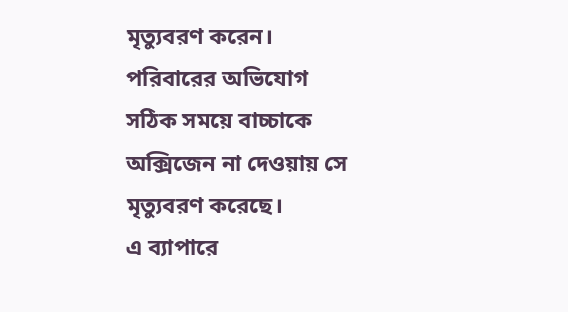মৃত্যুবরণ করেন। পরিবারের অভিযোগ সঠিক সময়ে বাচ্চাকে অক্সিজেন না দেওয়ায় সে মৃত্যুবরণ করেছে।
এ ব্যাপারে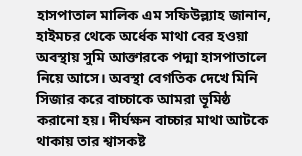হাসপাতাল মালিক এম সফিউল্ল্যাহ জানান, হাইমচর থেকে অর্ধেক মাথা বের হওয়া অবস্থায় সুমি আক্তারকে পদ্মা হাসপাতালে নিয়ে আসে। অবস্থা বেগতিক দেখে মিনি সিজার করে বাচ্চাকে আমরা ভূমিষ্ঠ করানো হয়। দীর্ঘক্ষন বাচ্চার মাথা আটকে থাকায় তার শ্বাসকষ্ট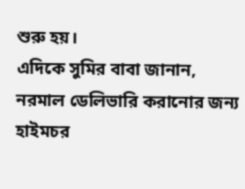শুরু হয়।
এদিকে সুমির বাবা জানান, নরমাল ডেলিভারি করানোর জন্য হাইমচর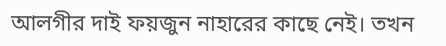আলগীর দাই ফয়জুন নাহারের কাছে নেই। তখন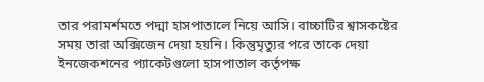তার পরামর্শমতে পদ্মা হাসপাতালে নিয়ে আসি। বাচ্চাটির শ্বাসকষ্টের সময় তারা অক্সিজেন দেয়া হয়নি। কিন্তুমৃত্যুর পরে তাকে দেয়া ইনজেকশনের প্যাকেটগুলো হাসপাতাল কর্তৃপক্ষ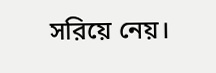সরিয়ে নেয়।